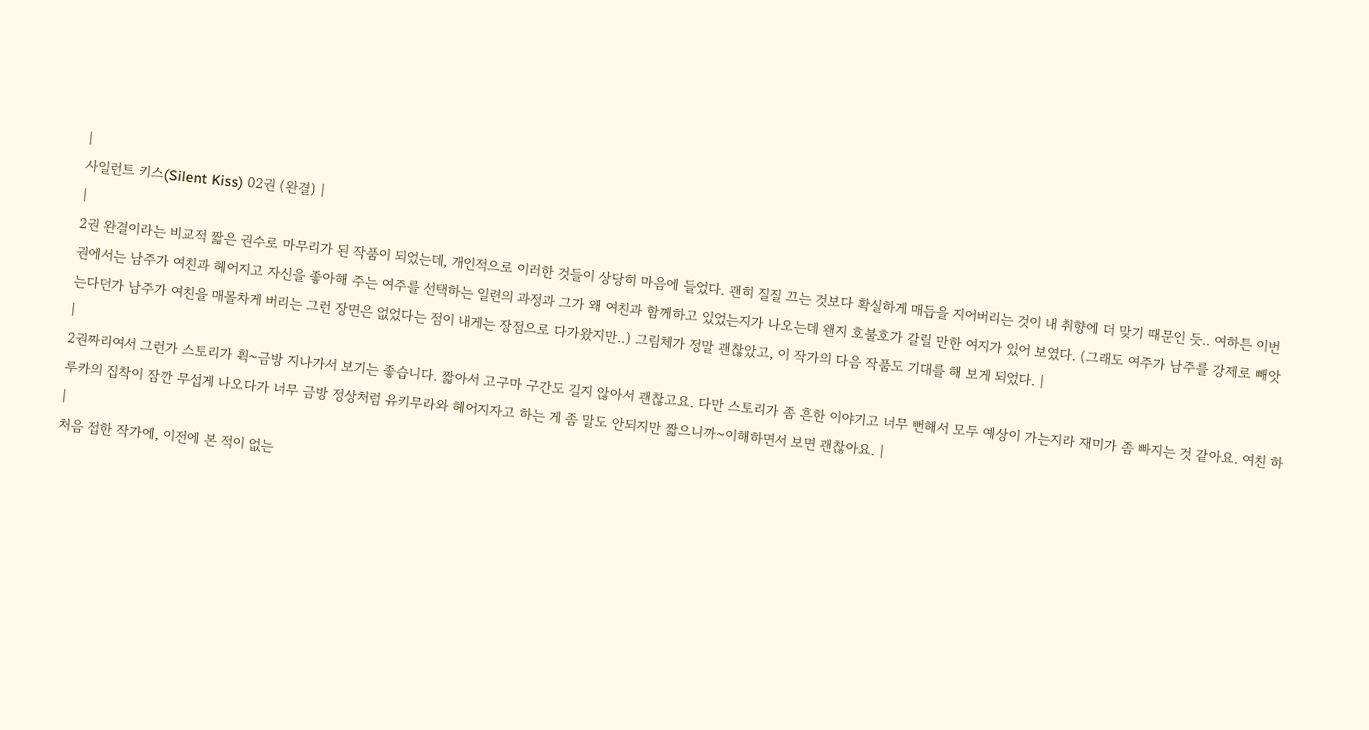|
사일런트 키스(Silent Kiss) 02권 (완결) |
|
2권 완결이라는 비교적 짧은 권수로 마무리가 된 작품이 되었는데, 개인적으로 이러한 것들이 상당히 마음에 들었다. 괜히 질질 끄는 것보다 확실하게 매듭을 지어버리는 것이 내 취향에 더 맞기 때문인 듯.. 여하튼 이번 권에서는 남주가 여친과 헤어지고 자신을 좋아해 주는 여주를 선택하는 일련의 과정과 그가 왜 여친과 함께하고 있었는지가 나오는데 왠지 호불호가 갈릴 만한 여지가 있어 보였다. (그래도 여주가 남주를 강제로 빼앗는다던가 남주가 여친을 매몰차게 버리는 그런 장면은 없었다는 점이 내게는 장점으로 다가왔지만..) 그림체가 정말 괜찮았고, 이 작가의 다음 작품도 기대를 해 보게 되었다. |
|
2권짜리여서 그런가 스토리가 휙~금방 지나가서 보기는 좋습니다. 짧아서 고구마 구간도 길지 않아서 괜찮고요. 다만 스토리가 좀 흔한 이야기고 너무 뻔해서 모두 예상이 가는지라 재미가 좀 빠지는 것 같아요. 여친 하루카의 집착이 잠깐 무섭게 나오다가 너무 금방 정상처럼 유키무라와 헤어지자고 하는 게 좀 말도 안되지만 짧으니까~이해하면서 보면 괜찮아요. |
|
처음 접한 작가에, 이전에 본 적이 없는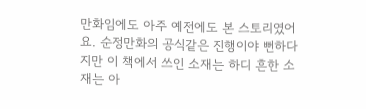만화임에도 아주 예전에도 본 스토리였어요. 순정만화의 공식같은 진행이야 뻔하다지만 이 책에서 쓰인 소재는 하디 흔한 소재는 아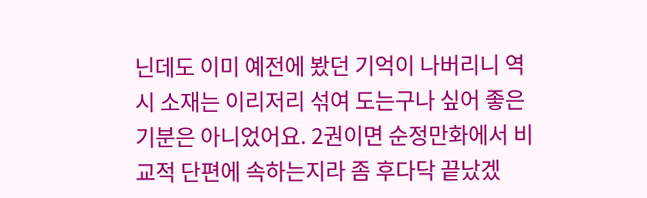닌데도 이미 예전에 봤던 기억이 나버리니 역시 소재는 이리저리 섞여 도는구나 싶어 좋은 기분은 아니었어요. 2권이면 순정만화에서 비교적 단편에 속하는지라 좀 후다닥 끝났겠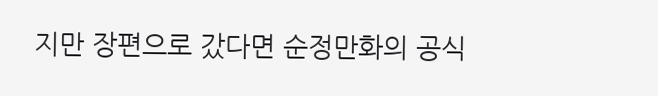지만 장편으로 갔다면 순정만화의 공식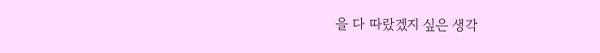을 다 따랐겠지 싶은 생각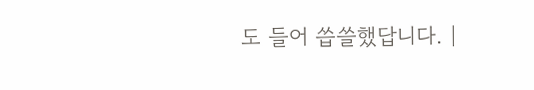도 들어 씁쓸했답니다. |